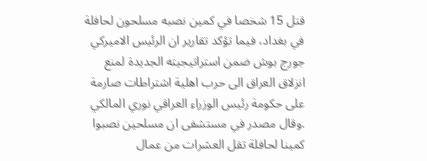قتل 15 شخصا في كمين نصبه مسلحون لحافلة في بغداد، فيما تؤكد تقارير ان الرئيس الاميركي جورج بوش ضمن استراتيجيته الجديدة لمنع انزلاق العراق الى حرب اهلية اشتراطات صارمة على حكومة رئيس الوزراء العراقي نوري المالكي
.وقال مصدر في مستشفى ان مسلحين نصبوا كمينا لحافلة تقل العشرات من عمال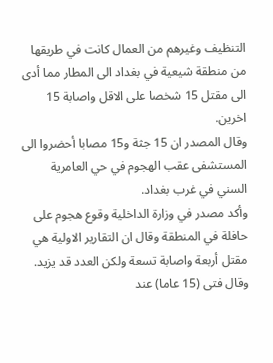التنظيف وغيرهم من العمال كانت في طريقها من منطقة شيعية في بغداد الى المطار مما أدى الى مقتل 15 شخصا على الاقل واصابة 15 اخرين.
وقال المصدر ان 15 جثة و15 مصابا أحضروا الى المستشفى عقب الهجوم في حي العامرية السني في غرب بغداد.
وأكد مصدر في وزارة الداخلية وقوع هجوم على حافلة في المنطقة وقال ان التقارير الاولية هي مقتل أربعة واصابة تسعة ولكن العدد قد يزيد.
وقال فتى (15 عاما) عند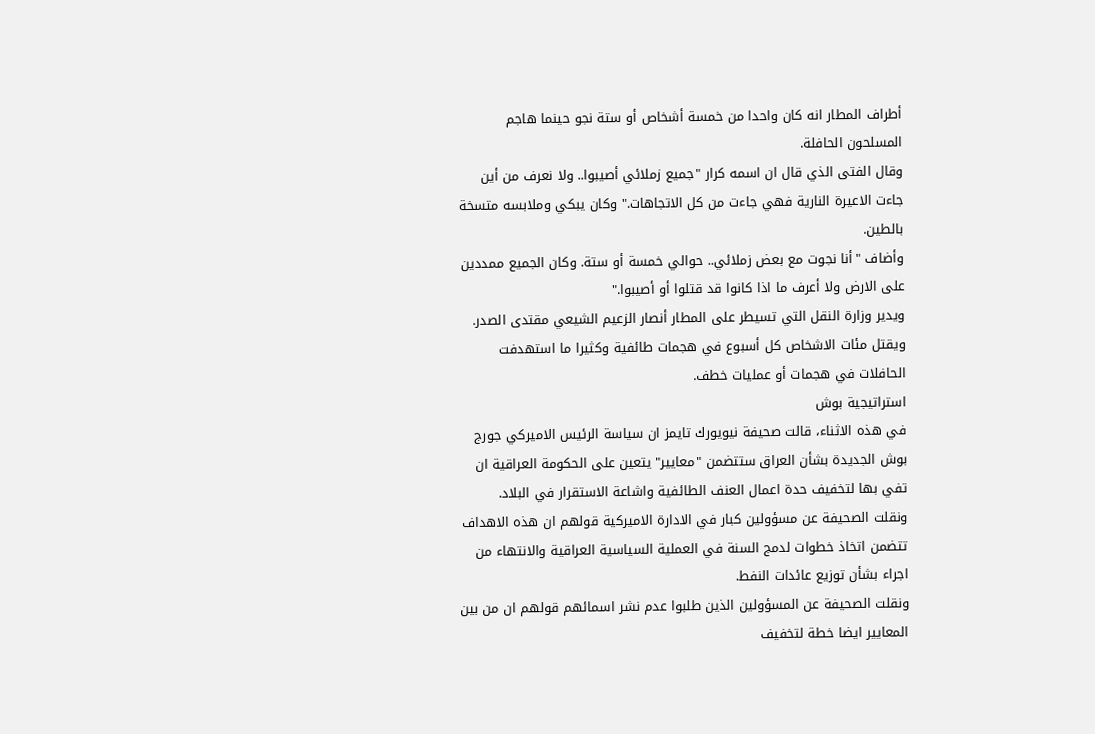أطراف المطار انه كان واحدا من خمسة أشخاص أو ستة نجو حينما هاجم المسلحون الحافلة.
وقال الفتى الذي قال ان اسمه كرار "جميع زملائي أصيبوا.. ولا نعرف من أين جاءت الاعيرة النارية فهي جاءت من كل الاتجاهات." وكان يبكي وملابسه متسخة بالطين.
وأضاف "أنا نجوت مع بعض زملائي.. حوالي خمسة أو ستة. وكان الجميع ممددين على الارض ولا أعرف ما اذا كانوا قد قتلوا أو أصيبوا."
ويدير وزارة النقل التي تسيطر على المطار أنصار الزعيم الشيعي مقتدى الصدر.
ويقتل مئات الاشخاص كل أسبوع في هجمات طائفية وكثيرا ما استهدفت الحافلات في هجمات أو عمليات خطف.
استراتيجية بوش
في هذه الاثناء، قالت صحيفة نيويورك تايمز ان سياسة الرئيس الاميركي جورج بوش الجديدة بشأن العراق ستتضمن "معايير" يتعين على الحكومة العراقية ان تفي بها لتخفيف حدة اعمال العنف الطائفية واشاعة الاستقرار في البلاد.
ونقلت الصحيفة عن مسؤولين كبار في الادارة الاميركية قولهم ان هذه الاهداف تتضمن اتخاذ خطوات لدمج السنة في العملية السياسية العراقية والانتهاء من اجراء بشأن توزيع عائدات النفط.
ونقلت الصحيفة عن المسؤولين الذين طلبوا عدم نشر اسمائهم قولهم ان من بين المعايير ايضا خطة لتخفيف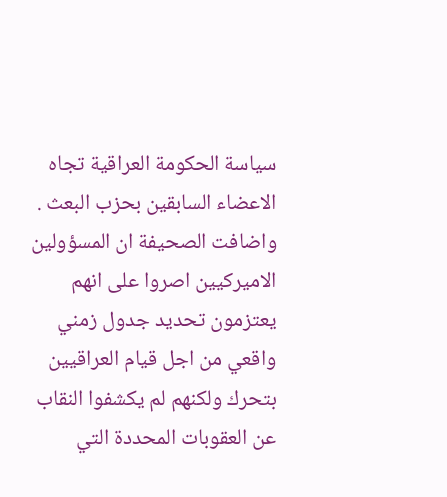سياسة الحكومة العراقية تجاه الاعضاء السابقين بحزب البعث .
واضافت الصحيفة ان المسؤولين الاميركيين اصروا على انهم يعتزمون تحديد جدول زمني واقعي من اجل قيام العراقيين بتحرك ولكنهم لم يكشفوا النقاب عن العقوبات المحددة التي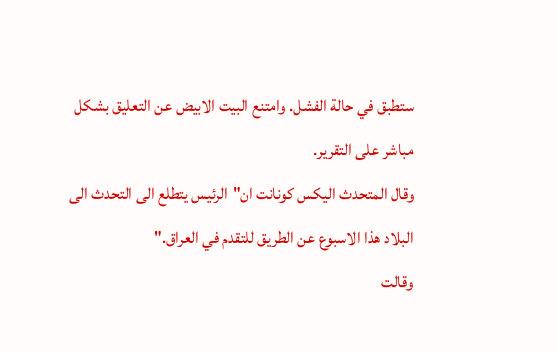ستطبق في حالة الفشل. وامتنع البيت الابيض عن التعليق بشكل مباشر على التقرير.
وقال المتحدث اليكس كونانت ان"الرئيس يتطلع الى التحدث الى البلاد هذا الاسبوع عن الطريق للتقدم في العراق."
وقالت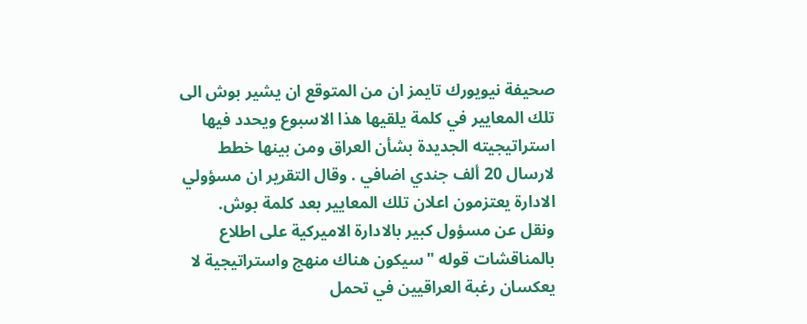صحيفة نيويورك تايمز ان من المتوقع ان يشير بوش الى تلك المعايير في كلمة يلقيها هذا الاسبوع ويحدد فيها استراتيجيته الجديدة بشأن العراق ومن بينها خطط لارسال 20 ألف جندي اضافي . وقال التقرير ان مسؤولي الادارة يعتزمون اعلان تلك المعايير بعد كلمة بوش.
ونقل عن مسؤول كبير بالادارة الاميركية على اطلاع بالمناقشات قوله "سيكون هناك منهج واستراتيجية لا يعكسان رغبة العراقيين في تحمل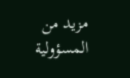مزيد من المسؤولية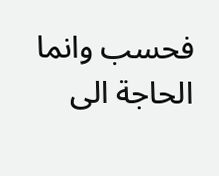فحسب وانما الحاجة الى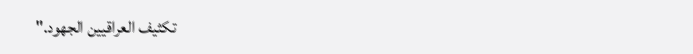تكثيف العراقيين الجهود."